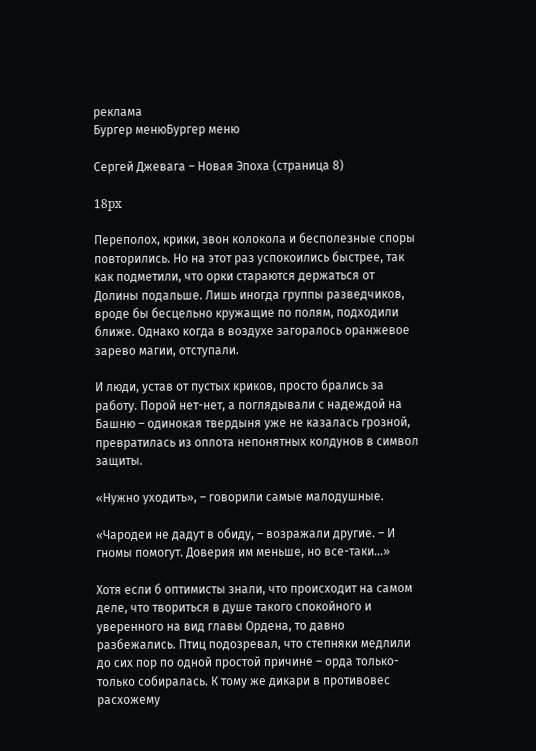реклама
Бургер менюБургер меню

Сергей Джевага – Новая Эпоха (страница 8)

18px

Переполох, крики, звон колокола и бесполезные споры повторились. Но на этот раз успокоились быстрее, так как подметили, что орки стараются держаться от Долины подальше. Лишь иногда группы разведчиков, вроде бы бесцельно кружащие по полям, подходили ближе. Однако когда в воздухе загоралось оранжевое зарево магии, отступали.

И люди, устав от пустых криков, просто брались за работу. Порой нет-нет, а поглядывали с надеждой на Башню – одинокая твердыня уже не казалась грозной, превратилась из оплота непонятных колдунов в символ защиты.

«Нужно уходить», – говорили самые малодушные.

«Чародеи не дадут в обиду, – возражали другие. – И гномы помогут. Доверия им меньше, но все-таки…»

Хотя если б оптимисты знали, что происходит на самом деле, что твориться в душе такого спокойного и уверенного на вид главы Ордена, то давно разбежались. Птиц подозревал, что степняки медлили до сих пор по одной простой причине – орда только-только собиралась. К тому же дикари в противовес расхожему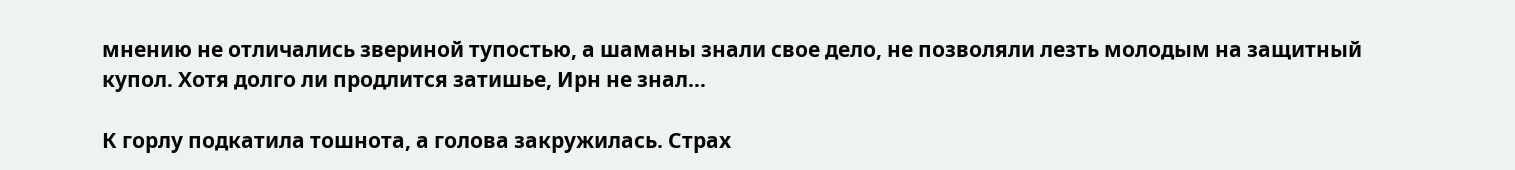мнению не отличались звериной тупостью, а шаманы знали свое дело, не позволяли лезть молодым на защитный купол. Хотя долго ли продлится затишье, Ирн не знал…

К горлу подкатила тошнота, а голова закружилась. Страх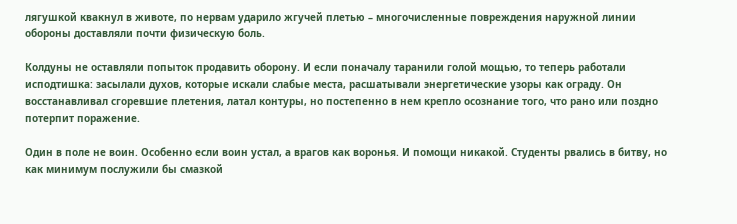лягушкой квакнул в животе, по нервам ударило жгучей плетью – многочисленные повреждения наружной линии обороны доставляли почти физическую боль.

Колдуны не оставляли попыток продавить оборону. И если поначалу таранили голой мощью, то теперь работали исподтишка: засылали духов, которые искали слабые места, расшатывали энергетические узоры как ограду. Он восстанавливал сгоревшие плетения, латал контуры, но постепенно в нем крепло осознание того, что рано или поздно потерпит поражение.

Один в поле не воин. Особенно если воин устал, а врагов как воронья. И помощи никакой. Студенты рвались в битву, но как минимум послужили бы смазкой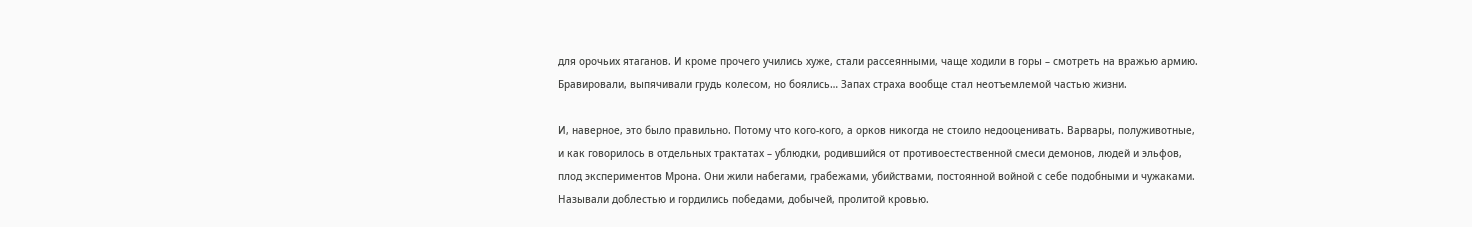для орочьих ятаганов. И кроме прочего учились хуже, стали рассеянными, чаще ходили в горы – смотреть на вражью армию. Бравировали, выпячивали грудь колесом, но боялись… Запах страха вообще стал неотъемлемой частью жизни.

И, наверное, это было правильно. Потому что кого-кого, а орков никогда не стоило недооценивать. Варвары, полуживотные, и как говорилось в отдельных трактатах – ублюдки, родившийся от противоестественной смеси демонов, людей и эльфов, плод экспериментов Мрона. Они жили набегами, грабежами, убийствами, постоянной войной с себе подобными и чужаками. Называли доблестью и гордились победами, добычей, пролитой кровью.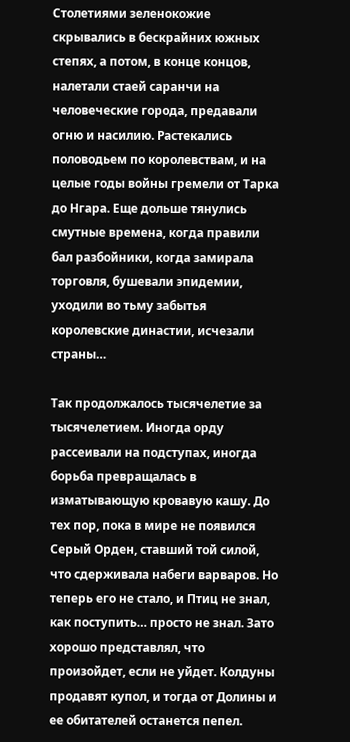Столетиями зеленокожие скрывались в бескрайних южных степях, а потом, в конце концов, налетали стаей саранчи на человеческие города, предавали огню и насилию. Растекались половодьем по королевствам, и на целые годы войны гремели от Тарка до Нгара. Еще дольше тянулись смутные времена, когда правили бал разбойники, когда замирала торговля, бушевали эпидемии, уходили во тьму забытья королевские династии, исчезали страны…

Так продолжалось тысячелетие за тысячелетием. Иногда орду рассеивали на подступах, иногда борьба превращалась в изматывающую кровавую кашу. До тех пор, пока в мире не появился Серый Орден, ставший той силой, что сдерживала набеги варваров. Но теперь его не стало, и Птиц не знал, как поступить… просто не знал. Зато хорошо представлял, что произойдет, если не уйдет. Колдуны продавят купол, и тогда от Долины и ее обитателей останется пепел.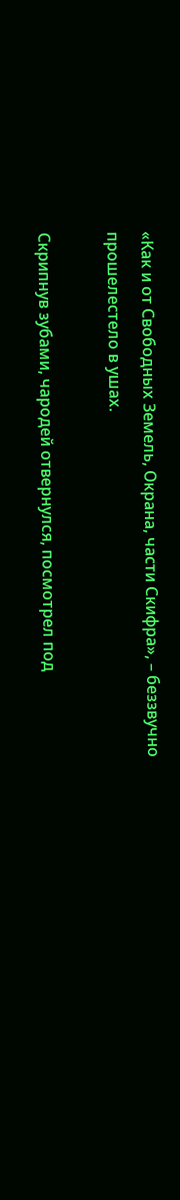«Как и от Свободных Земель, Окрана, части Скифра», – беззвучно прошелестело в ушах.

Скрипнув зубами, чародей отвернулся, посмотрел под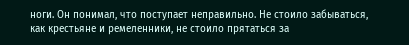ноги. Он понимал, что поступает неправильно. Не стоило забываться, как крестьяне и ремеленники, не стоило прятаться за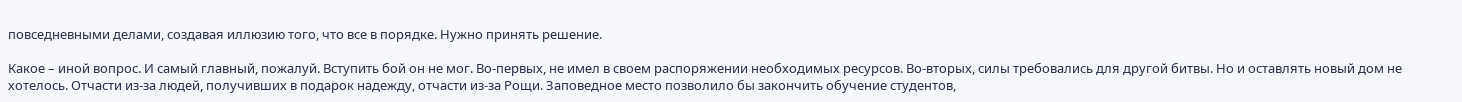повседневными делами, создавая иллюзию того, что все в порядке. Нужно принять решение.

Какое – иной вопрос. И самый главный, пожалуй. Вступить бой он не мог. Во-первых, не имел в своем распоряжении необходимых ресурсов. Во-вторых, силы требовались для другой битвы. Но и оставлять новый дом не хотелось. Отчасти из-за людей, получивших в подарок надежду, отчасти из-за Рощи. Заповедное место позволило бы закончить обучение студентов,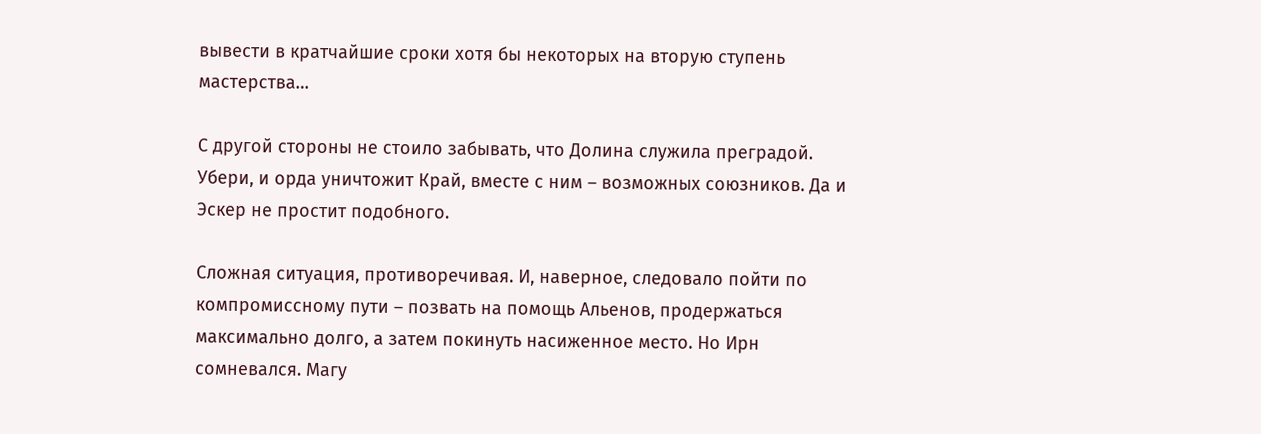вывести в кратчайшие сроки хотя бы некоторых на вторую ступень мастерства…

С другой стороны не стоило забывать, что Долина служила преградой. Убери, и орда уничтожит Край, вместе с ним – возможных союзников. Да и Эскер не простит подобного.

Сложная ситуация, противоречивая. И, наверное, следовало пойти по компромиссному пути – позвать на помощь Альенов, продержаться максимально долго, а затем покинуть насиженное место. Но Ирн сомневался. Магу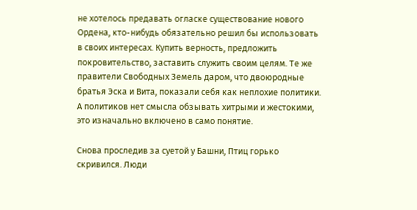не хотелось предавать огласке существование нового Ордена, кто-нибудь обязательно решил бы использовать в своих интересах. Купить верность, предложить покровительство, заставить служить своим целям. Те же правители Свободных Земель даром, что двоюродные братья Эска и Вита, показали себя как неплохие политики. А политиков нет смысла обзывать хитрыми и жестокими, это изначально включено в само понятие.

Снова проследив за суетой у Башни, Птиц горько скривился. Люди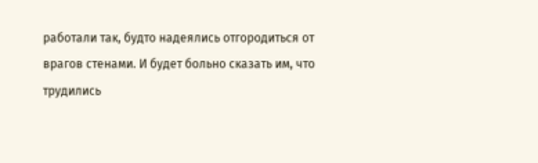работали так, будто надеялись отгородиться от врагов стенами. И будет больно сказать им, что трудились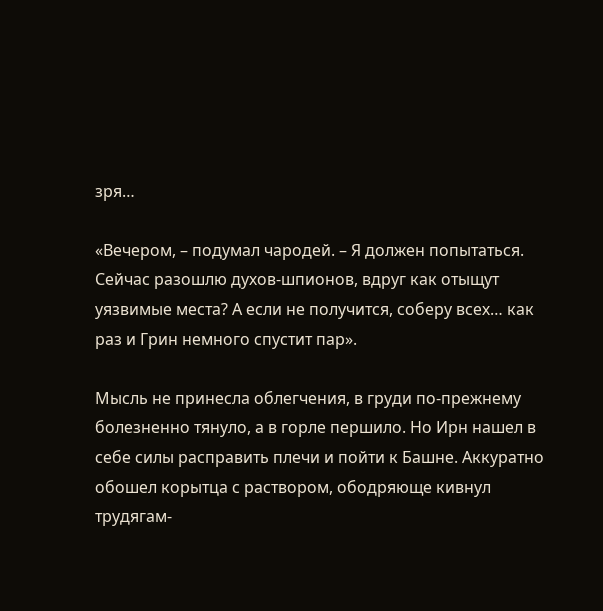зря…

«Вечером, – подумал чародей. – Я должен попытаться. Сейчас разошлю духов-шпионов, вдруг как отыщут уязвимые места? А если не получится, соберу всех… как раз и Грин немного спустит пар».

Мысль не принесла облегчения, в груди по-прежнему болезненно тянуло, а в горле першило. Но Ирн нашел в себе силы расправить плечи и пойти к Башне. Аккуратно обошел корытца с раствором, ободряюще кивнул трудягам-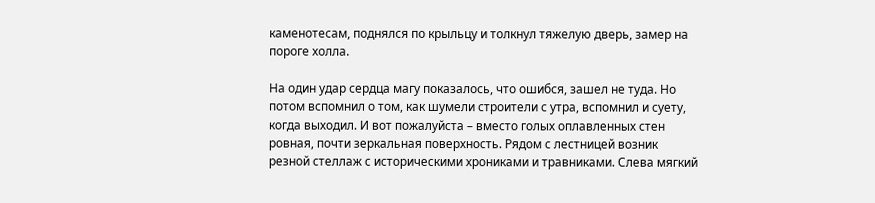каменотесам, поднялся по крыльцу и толкнул тяжелую дверь, замер на пороге холла.

На один удар сердца магу показалось, что ошибся, зашел не туда. Но потом вспомнил о том, как шумели строители с утра, вспомнил и суету, когда выходил. И вот пожалуйста – вместо голых оплавленных стен ровная, почти зеркальная поверхность. Рядом с лестницей возник резной стеллаж с историческими хрониками и травниками. Слева мягкий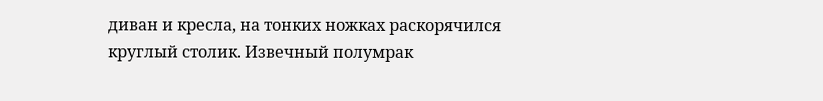диван и кресла, на тонких ножках раскорячился круглый столик. Извечный полумрак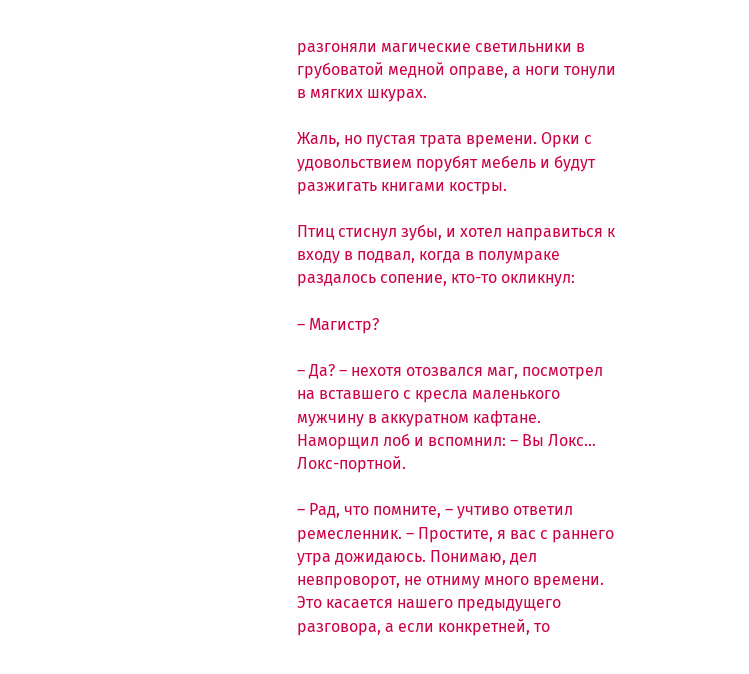разгоняли магические светильники в грубоватой медной оправе, а ноги тонули в мягких шкурах.

Жаль, но пустая трата времени. Орки с удовольствием порубят мебель и будут разжигать книгами костры.

Птиц стиснул зубы, и хотел направиться к входу в подвал, когда в полумраке раздалось сопение, кто-то окликнул:

– Магистр?

– Да? – нехотя отозвался маг, посмотрел на вставшего с кресла маленького мужчину в аккуратном кафтане. Наморщил лоб и вспомнил: – Вы Локс… Локс-портной.

– Рад, что помните, – учтиво ответил ремесленник. – Простите, я вас с раннего утра дожидаюсь. Понимаю, дел невпроворот, не отниму много времени. Это касается нашего предыдущего разговора, а если конкретней, то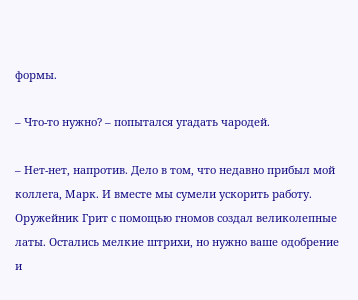формы.

– Что-то нужно? – попытался угадать чародей.

– Нет-нет, напротив. Дело в том, что недавно прибыл мой коллега, Марк. И вместе мы сумели ускорить работу. Оружейник Грит с помощью гномов создал великолепные латы. Остались мелкие штрихи, но нужно ваше одобрение и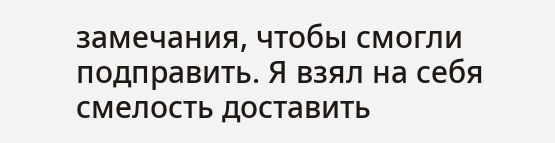замечания, чтобы смогли подправить. Я взял на себя смелость доставить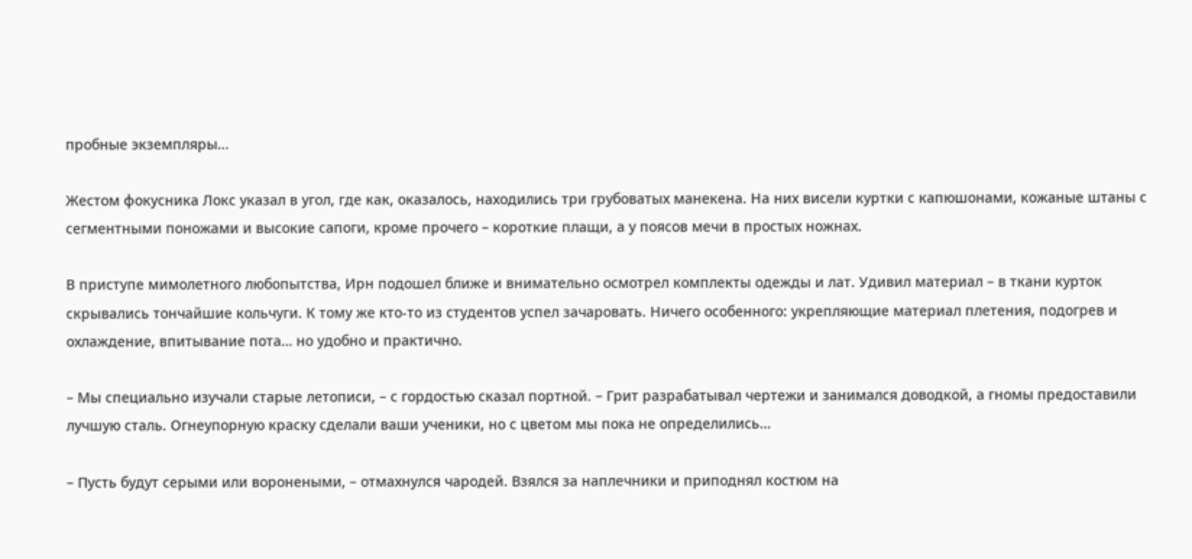пробные экземпляры…

Жестом фокусника Локс указал в угол, где как, оказалось, находились три грубоватых манекена. На них висели куртки с капюшонами, кожаные штаны с сегментными поножами и высокие сапоги, кроме прочего – короткие плащи, а у поясов мечи в простых ножнах.

В приступе мимолетного любопытства, Ирн подошел ближе и внимательно осмотрел комплекты одежды и лат. Удивил материал – в ткани курток скрывались тончайшие кольчуги. К тому же кто-то из студентов успел зачаровать. Ничего особенного: укрепляющие материал плетения, подогрев и охлаждение, впитывание пота… но удобно и практично.

– Мы специально изучали старые летописи, – с гордостью сказал портной. – Грит разрабатывал чертежи и занимался доводкой, а гномы предоставили лучшую сталь. Огнеупорную краску сделали ваши ученики, но с цветом мы пока не определились…

– Пусть будут серыми или воронеными, – отмахнулся чародей. Взялся за наплечники и приподнял костюм на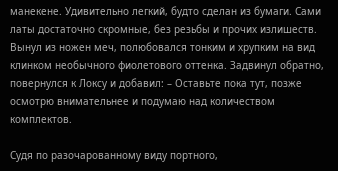манекене. Удивительно легкий, будто сделан из бумаги. Сами латы достаточно скромные, без резьбы и прочих излишеств. Вынул из ножен меч, полюбовался тонким и хрупким на вид клинком необычного фиолетового оттенка. Задвинул обратно, повернулся к Локсу и добавил: – Оставьте пока тут, позже осмотрю внимательнее и подумаю над количеством комплектов.

Судя по разочарованному виду портного,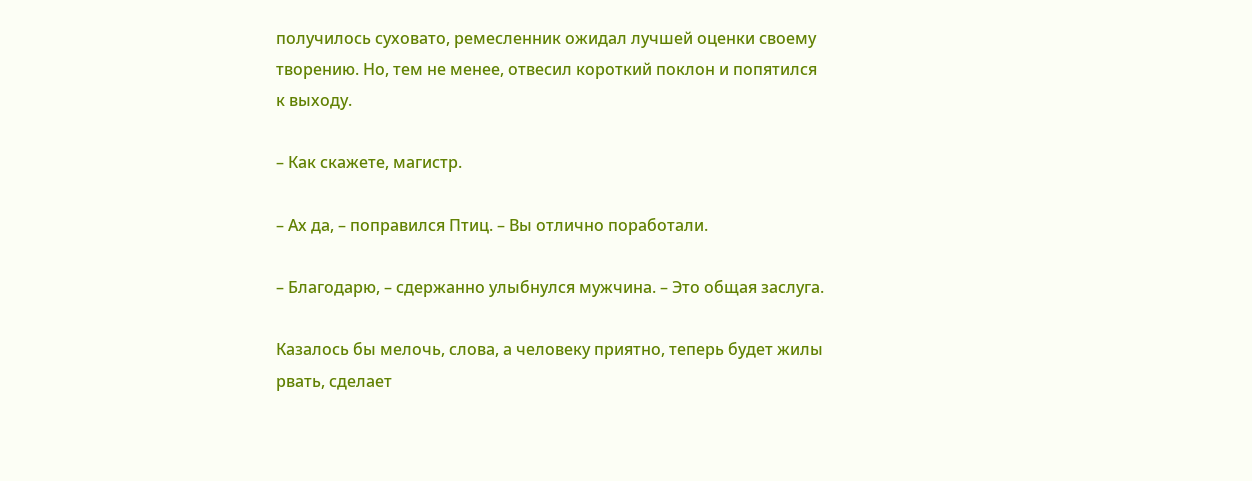получилось суховато, ремесленник ожидал лучшей оценки своему творению. Но, тем не менее, отвесил короткий поклон и попятился к выходу.

– Как скажете, магистр.

– Ах да, – поправился Птиц. – Вы отлично поработали.

– Благодарю, – сдержанно улыбнулся мужчина. – Это общая заслуга.

Казалось бы мелочь, слова, а человеку приятно, теперь будет жилы рвать, сделает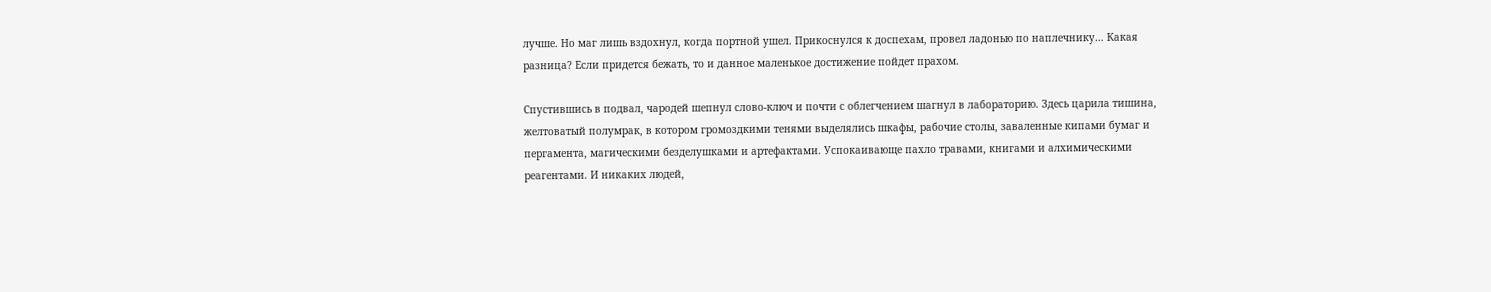лучше. Но маг лишь вздохнул, когда портной ушел. Прикоснулся к доспехам, провел ладонью по наплечнику… Какая разница? Если придется бежать, то и данное маленькое достижение пойдет прахом.

Спустившись в подвал, чародей шепнул слово-ключ и почти с облегчением шагнул в лабораторию. Здесь царила тишина, желтоватый полумрак, в котором громоздкими тенями выделялись шкафы, рабочие столы, заваленные кипами бумаг и пергамента, магическими безделушками и артефактами. Успокаивающе пахло травами, книгами и алхимическими реагентами. И никаких людей,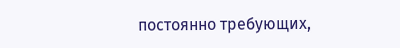постоянно требующих,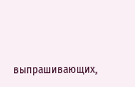выпрашивающих,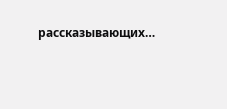рассказывающих…